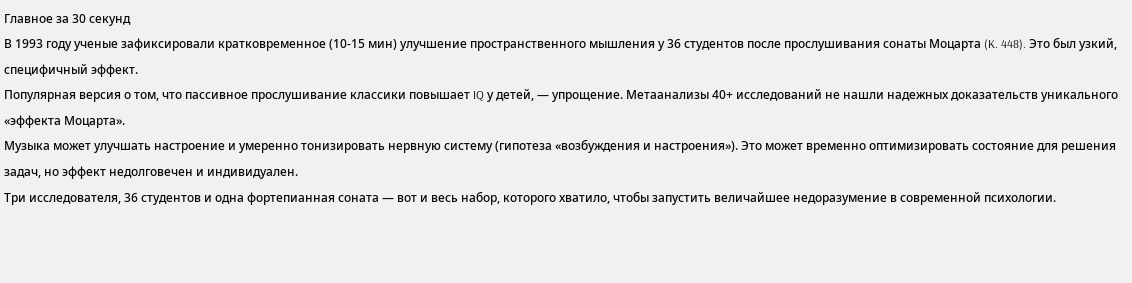Главное за 30 секунд
В 1993 году ученые зафиксировали кратковременное (10-15 мин) улучшение пространственного мышления у 36 студентов после прослушивания сонаты Моцарта (K. 448). Это был узкий, специфичный эффект.
Популярная версия о том, что пассивное прослушивание классики повышает IQ у детей, — упрощение. Метаанализы 40+ исследований не нашли надежных доказательств уникального «эффекта Моцарта».
Музыка может улучшать настроение и умеренно тонизировать нервную систему (гипотеза «возбуждения и настроения»). Это может временно оптимизировать состояние для решения задач, но эффект недолговечен и индивидуален.
Три исследователя, 36 студентов и одна фортепианная соната — вот и весь набор, которого хватило, чтобы запустить величайшее недоразумение в современной психологии.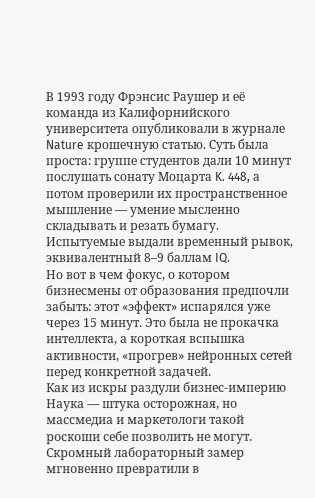В 1993 году Фрэнсис Раушер и её команда из Калифорнийского университета опубликовали в журнале Nature крошечную статью. Суть была проста: группе студентов дали 10 минут послушать сонату Моцарта K. 448, а потом проверили их пространственное мышление — умение мысленно складывать и резать бумагу. Испытуемые выдали временный рывок, эквивалентный 8–9 баллам IQ.
Но вот в чем фокус, о котором бизнесмены от образования предпочли забыть: этот «эффект» испарялся уже через 15 минут. Это была не прокачка интеллекта, а короткая вспышка активности, «прогрев» нейронных сетей перед конкретной задачей.
Как из искры раздули бизнес-империю
Наука — штука осторожная, но массмедиа и маркетологи такой роскоши себе позволить не могут. Скромный лабораторный замер мгновенно превратили в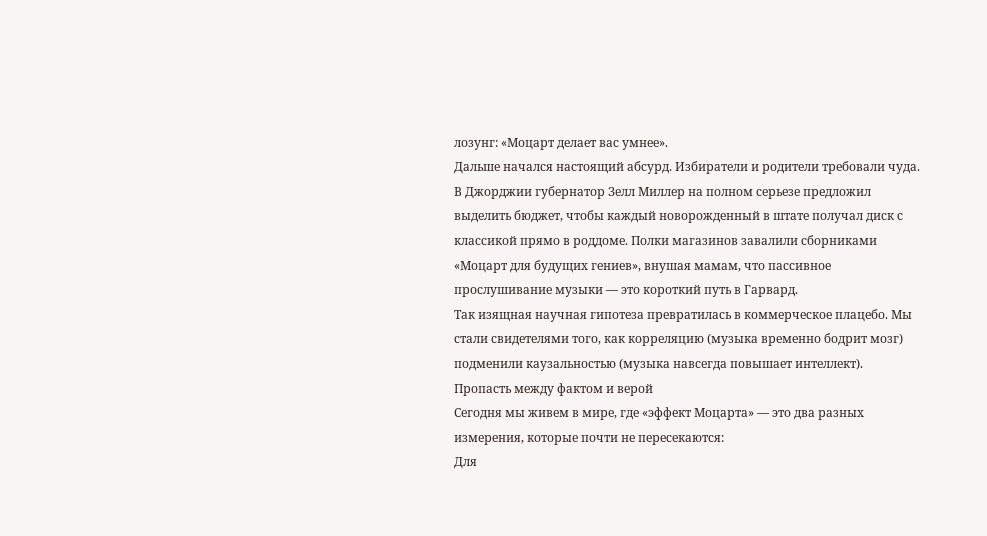лозунг: «Моцарт делает вас умнее».
Дальше начался настоящий абсурд. Избиратели и родители требовали чуда. В Джорджии губернатор Зелл Миллер на полном серьезе предложил выделить бюджет, чтобы каждый новорожденный в штате получал диск с классикой прямо в роддоме. Полки магазинов завалили сборниками «Моцарт для будущих гениев», внушая мамам, что пассивное прослушивание музыки — это короткий путь в Гарвард.
Так изящная научная гипотеза превратилась в коммерческое плацебо. Мы стали свидетелями того, как корреляцию (музыка временно бодрит мозг) подменили каузальностью (музыка навсегда повышает интеллект).
Пропасть между фактом и верой
Сегодня мы живем в мире, где «эффект Моцарта» — это два разных измерения, которые почти не пересекаются:
Для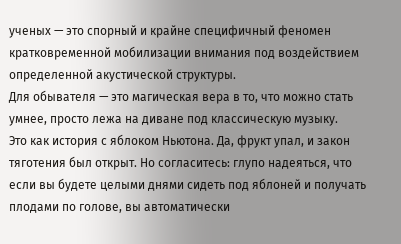ученых — это спорный и крайне специфичный феномен кратковременной мобилизации внимания под воздействием определенной акустической структуры.
Для обывателя — это магическая вера в то, что можно стать умнее, просто лежа на диване под классическую музыку.
Это как история с яблоком Ньютона. Да, фрукт упал, и закон тяготения был открыт. Но согласитесь: глупо надеяться, что если вы будете целыми днями сидеть под яблоней и получать плодами по голове, вы автоматически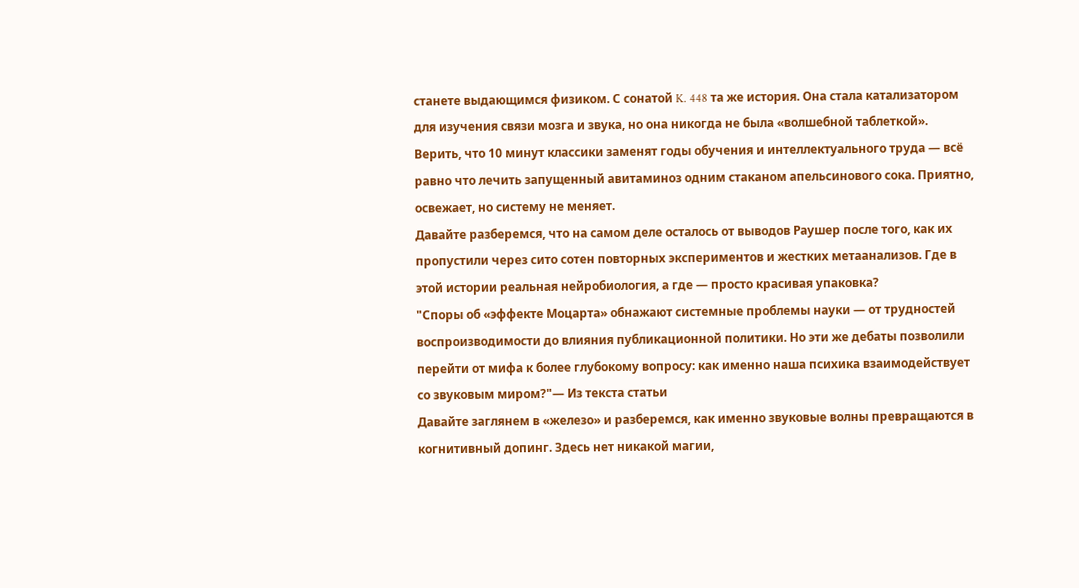станете выдающимся физиком. С сонатой K. 448 та же история. Она стала катализатором для изучения связи мозга и звука, но она никогда не была «волшебной таблеткой».
Верить, что 10 минут классики заменят годы обучения и интеллектуального труда — всё равно что лечить запущенный авитаминоз одним стаканом апельсинового сока. Приятно, освежает, но систему не меняет.
Давайте разберемся, что на самом деле осталось от выводов Раушер после того, как их пропустили через сито сотен повторных экспериментов и жестких метаанализов. Где в этой истории реальная нейробиология, а где — просто красивая упаковка?
"Споры об «эффекте Моцарта» обнажают системные проблемы науки — от трудностей воспроизводимости до влияния публикационной политики. Но эти же дебаты позволили перейти от мифа к более глубокому вопросу: как именно наша психика взаимодействует со звуковым миром?"— Из текста статьи
Давайте заглянем в «железо» и разберемся, как именно звуковые волны превращаются в когнитивный допинг. Здесь нет никакой магии,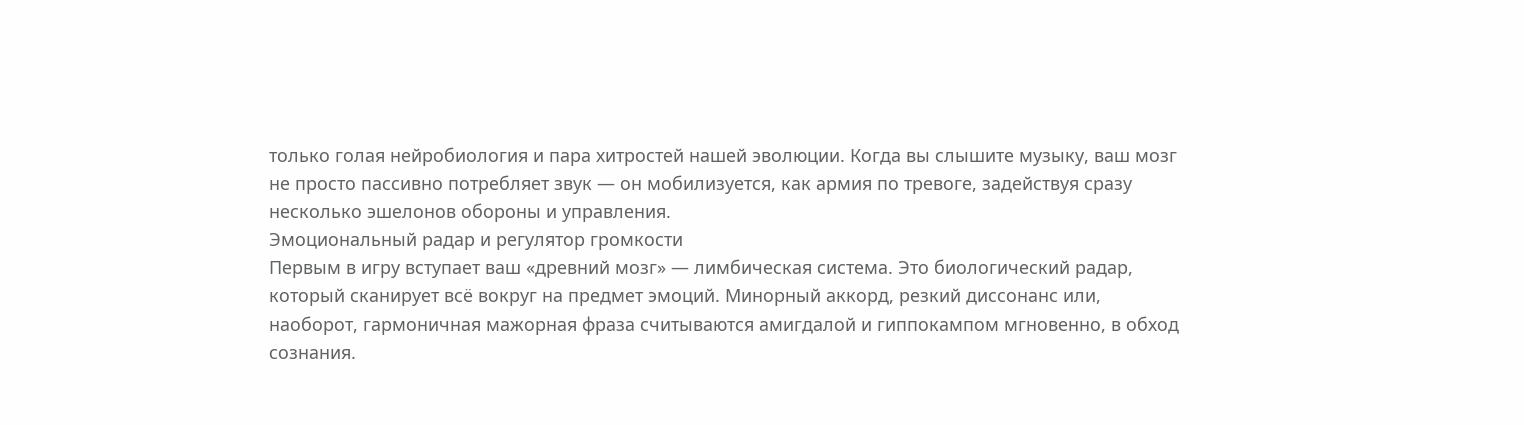только голая нейробиология и пара хитростей нашей эволюции. Когда вы слышите музыку, ваш мозг не просто пассивно потребляет звук — он мобилизуется, как армия по тревоге, задействуя сразу несколько эшелонов обороны и управления.
Эмоциональный радар и регулятор громкости
Первым в игру вступает ваш «древний мозг» — лимбическая система. Это биологический радар, который сканирует всё вокруг на предмет эмоций. Минорный аккорд, резкий диссонанс или, наоборот, гармоничная мажорная фраза считываются амигдалой и гиппокампом мгновенно, в обход сознания.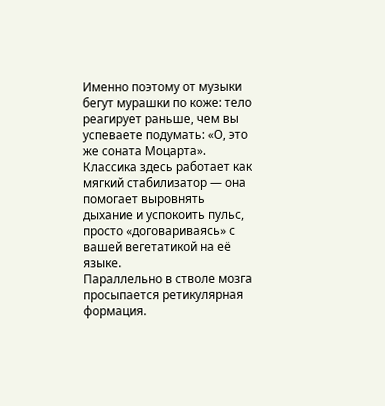Именно поэтому от музыки бегут мурашки по коже: тело реагирует раньше, чем вы успеваете подумать: «О, это же соната Моцарта». Классика здесь работает как мягкий стабилизатор — она помогает выровнять дыхание и успокоить пульс, просто «договариваясь» с вашей вегетатикой на её языке.
Параллельно в стволе мозга просыпается ретикулярная формация.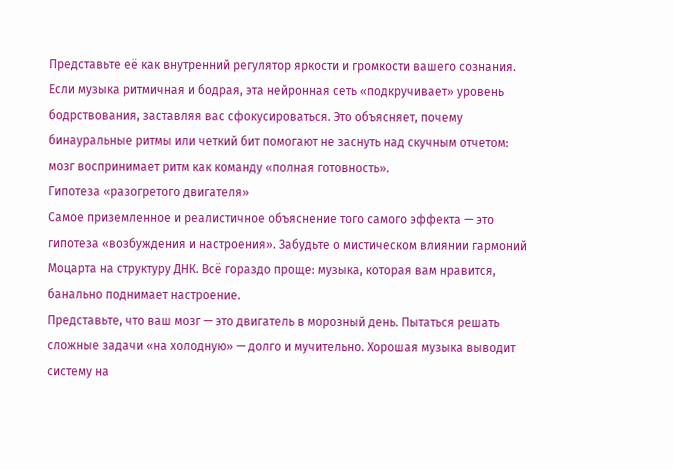Представьте её как внутренний регулятор яркости и громкости вашего сознания. Если музыка ритмичная и бодрая, эта нейронная сеть «подкручивает» уровень бодрствования, заставляя вас сфокусироваться. Это объясняет, почему бинауральные ритмы или четкий бит помогают не заснуть над скучным отчетом: мозг воспринимает ритм как команду «полная готовность».
Гипотеза «разогретого двигателя»
Самое приземленное и реалистичное объяснение того самого эффекта — это гипотеза «возбуждения и настроения». Забудьте о мистическом влиянии гармоний Моцарта на структуру ДНК. Всё гораздо проще: музыка, которая вам нравится, банально поднимает настроение.
Представьте, что ваш мозг — это двигатель в морозный день. Пытаться решать сложные задачи «на холодную» — долго и мучительно. Хорошая музыка выводит систему на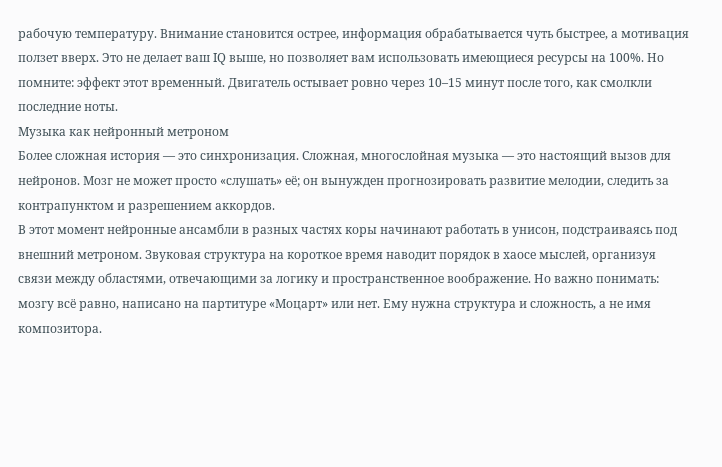рабочую температуру. Внимание становится острее, информация обрабатывается чуть быстрее, а мотивация ползет вверх. Это не делает ваш IQ выше, но позволяет вам использовать имеющиеся ресурсы на 100%. Но помните: эффект этот временный. Двигатель остывает ровно через 10–15 минут после того, как смолкли последние ноты.
Музыка как нейронный метроном
Более сложная история — это синхронизация. Сложная, многослойная музыка — это настоящий вызов для нейронов. Мозг не может просто «слушать» её; он вынужден прогнозировать развитие мелодии, следить за контрапунктом и разрешением аккордов.
В этот момент нейронные ансамбли в разных частях коры начинают работать в унисон, подстраиваясь под внешний метроном. Звуковая структура на короткое время наводит порядок в хаосе мыслей, организуя связи между областями, отвечающими за логику и пространственное воображение. Но важно понимать: мозгу всё равно, написано на партитуре «Моцарт» или нет. Ему нужна структура и сложность, а не имя композитора.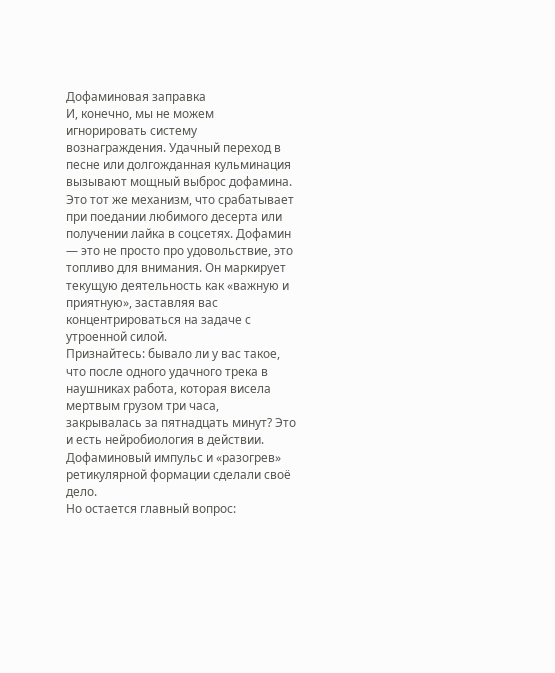Дофаминовая заправка
И, конечно, мы не можем игнорировать систему вознаграждения. Удачный переход в песне или долгожданная кульминация вызывают мощный выброс дофамина. Это тот же механизм, что срабатывает при поедании любимого десерта или получении лайка в соцсетях. Дофамин — это не просто про удовольствие, это топливо для внимания. Он маркирует текущую деятельность как «важную и приятную», заставляя вас концентрироваться на задаче с утроенной силой.
Признайтесь: бывало ли у вас такое, что после одного удачного трека в наушниках работа, которая висела мертвым грузом три часа, закрывалась за пятнадцать минут? Это и есть нейробиология в действии. Дофаминовый импульс и «разогрев» ретикулярной формации сделали своё дело.
Но остается главный вопрос: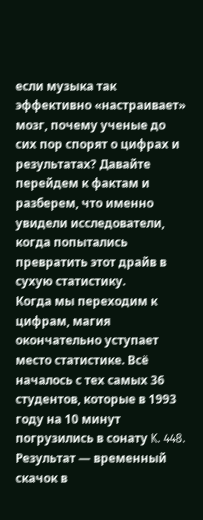если музыка так эффективно «настраивает» мозг, почему ученые до сих пор спорят о цифрах и результатах? Давайте перейдем к фактам и разберем, что именно увидели исследователи, когда попытались превратить этот драйв в сухую статистику.
Когда мы переходим к цифрам, магия окончательно уступает место статистике. Всё началось с тех самых 36 студентов, которые в 1993 году на 10 минут погрузились в сонату K. 448. Результат — временный скачок в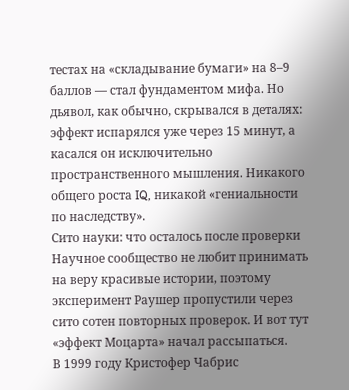тестах на «складывание бумаги» на 8–9 баллов — стал фундаментом мифа. Но дьявол, как обычно, скрывался в деталях: эффект испарялся уже через 15 минут, а касался он исключительно пространственного мышления. Никакого общего роста IQ, никакой «гениальности по наследству».
Сито науки: что осталось после проверки
Научное сообщество не любит принимать на веру красивые истории, поэтому эксперимент Раушер пропустили через сито сотен повторных проверок. И вот тут «эффект Моцарта» начал рассыпаться.
В 1999 году Кристофер Чабрис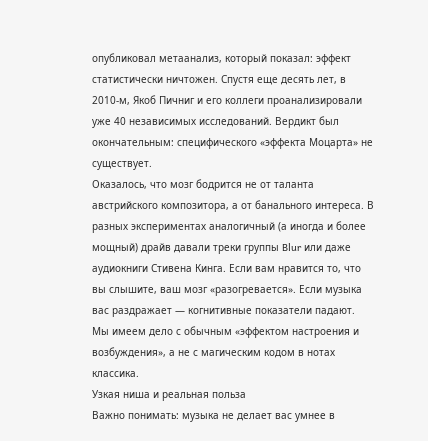опубликовал метаанализ, который показал: эффект статистически ничтожен. Спустя еще десять лет, в 2010-м, Якоб Пичниг и его коллеги проанализировали уже 40 независимых исследований. Вердикт был окончательным: специфического «эффекта Моцарта» не существует.
Оказалось, что мозг бодрится не от таланта австрийского композитора, а от банального интереса. В разных экспериментах аналогичный (а иногда и более мощный) драйв давали треки группы Blur или даже аудиокниги Стивена Кинга. Если вам нравится то, что вы слышите, ваш мозг «разогревается». Если музыка вас раздражает — когнитивные показатели падают. Мы имеем дело с обычным «эффектом настроения и возбуждения», а не с магическим кодом в нотах классика.
Узкая ниша и реальная польза
Важно понимать: музыка не делает вас умнее в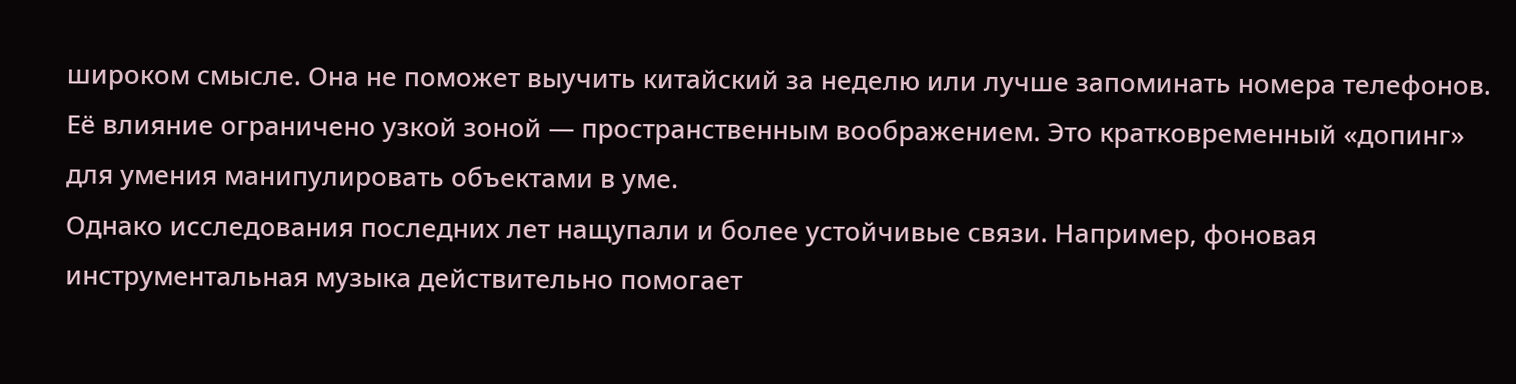широком смысле. Она не поможет выучить китайский за неделю или лучше запоминать номера телефонов. Её влияние ограничено узкой зоной — пространственным воображением. Это кратковременный «допинг» для умения манипулировать объектами в уме.
Однако исследования последних лет нащупали и более устойчивые связи. Например, фоновая инструментальная музыка действительно помогает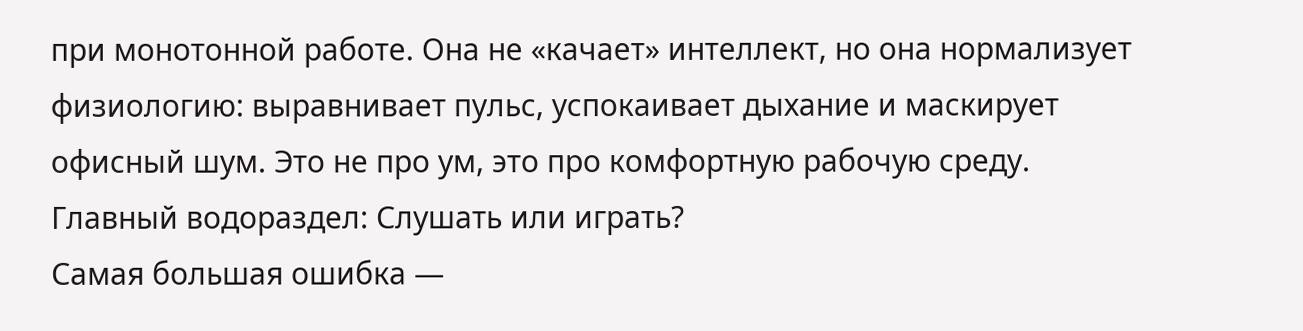при монотонной работе. Она не «качает» интеллект, но она нормализует физиологию: выравнивает пульс, успокаивает дыхание и маскирует офисный шум. Это не про ум, это про комфортную рабочую среду.
Главный водораздел: Слушать или играть?
Самая большая ошибка —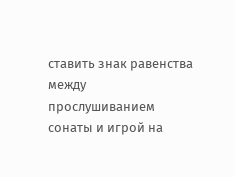ставить знак равенства между прослушиванием сонаты и игрой на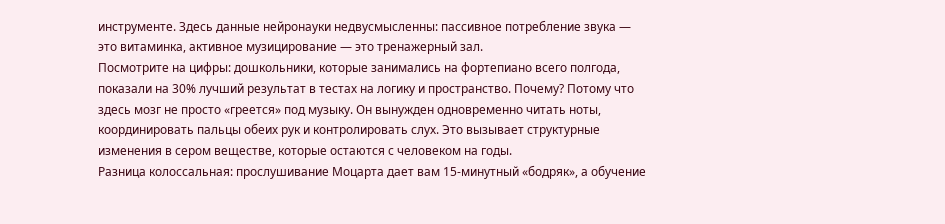инструменте. Здесь данные нейронауки недвусмысленны: пассивное потребление звука — это витаминка, активное музицирование — это тренажерный зал.
Посмотрите на цифры: дошкольники, которые занимались на фортепиано всего полгода, показали на 30% лучший результат в тестах на логику и пространство. Почему? Потому что здесь мозг не просто «греется» под музыку. Он вынужден одновременно читать ноты, координировать пальцы обеих рук и контролировать слух. Это вызывает структурные изменения в сером веществе, которые остаются с человеком на годы.
Разница колоссальная: прослушивание Моцарта дает вам 15-минутный «бодряк», а обучение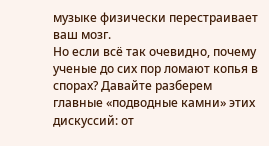музыке физически перестраивает ваш мозг.
Но если всё так очевидно, почему ученые до сих пор ломают копья в спорах? Давайте разберем главные «подводные камни» этих дискуссий: от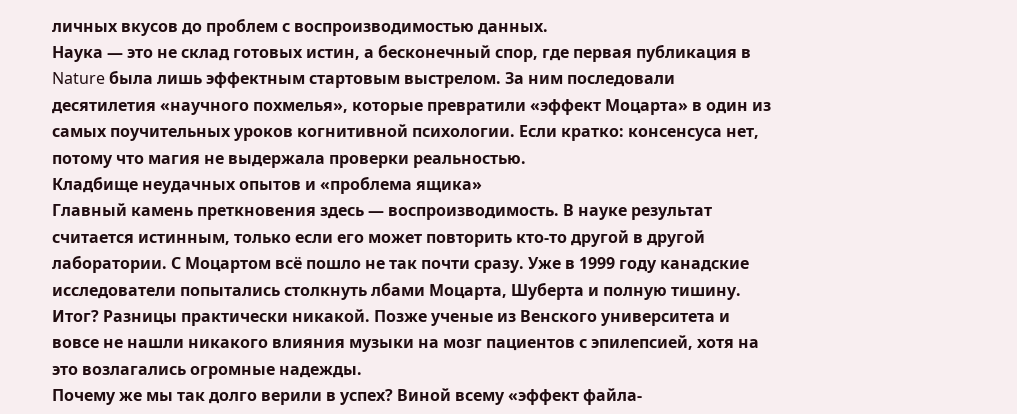личных вкусов до проблем с воспроизводимостью данных.
Наука — это не склад готовых истин, а бесконечный спор, где первая публикация в Nature была лишь эффектным стартовым выстрелом. За ним последовали десятилетия «научного похмелья», которые превратили «эффект Моцарта» в один из самых поучительных уроков когнитивной психологии. Если кратко: консенсуса нет, потому что магия не выдержала проверки реальностью.
Кладбище неудачных опытов и «проблема ящика»
Главный камень преткновения здесь — воспроизводимость. В науке результат считается истинным, только если его может повторить кто-то другой в другой лаборатории. С Моцартом всё пошло не так почти сразу. Уже в 1999 году канадские исследователи попытались столкнуть лбами Моцарта, Шуберта и полную тишину. Итог? Разницы практически никакой. Позже ученые из Венского университета и вовсе не нашли никакого влияния музыки на мозг пациентов с эпилепсией, хотя на это возлагались огромные надежды.
Почему же мы так долго верили в успех? Виной всему «эффект файла-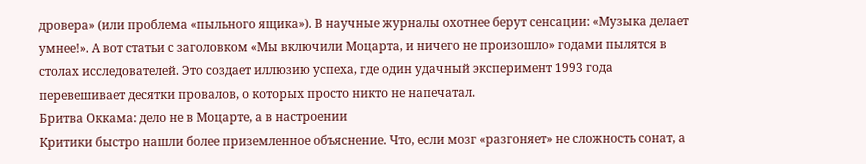дровера» (или проблема «пыльного ящика»). В научные журналы охотнее берут сенсации: «Музыка делает умнее!». А вот статьи с заголовком «Мы включили Моцарта, и ничего не произошло» годами пылятся в столах исследователей. Это создает иллюзию успеха, где один удачный эксперимент 1993 года перевешивает десятки провалов, о которых просто никто не напечатал.
Бритва Оккама: дело не в Моцарте, а в настроении
Критики быстро нашли более приземленное объяснение. Что, если мозг «разгоняет» не сложность сонат, а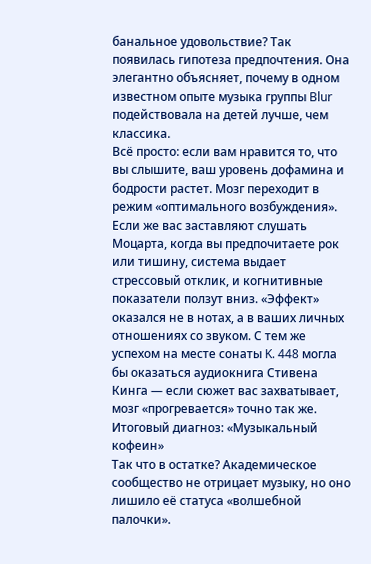банальное удовольствие? Так появилась гипотеза предпочтения. Она элегантно объясняет, почему в одном известном опыте музыка группы Blur подействовала на детей лучше, чем классика.
Всё просто: если вам нравится то, что вы слышите, ваш уровень дофамина и бодрости растет. Мозг переходит в режим «оптимального возбуждения». Если же вас заставляют слушать Моцарта, когда вы предпочитаете рок или тишину, система выдает стрессовый отклик, и когнитивные показатели ползут вниз. «Эффект» оказался не в нотах, а в ваших личных отношениях со звуком. С тем же успехом на месте сонаты K. 448 могла бы оказаться аудиокнига Стивена Кинга — если сюжет вас захватывает, мозг «прогревается» точно так же.
Итоговый диагноз: «Музыкальный кофеин»
Так что в остатке? Академическое сообщество не отрицает музыку, но оно лишило её статуса «волшебной палочки».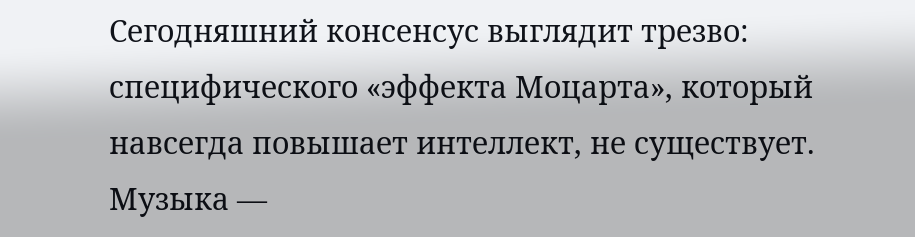Сегодняшний консенсус выглядит трезво: специфического «эффекта Моцарта», который навсегда повышает интеллект, не существует.
Музыка —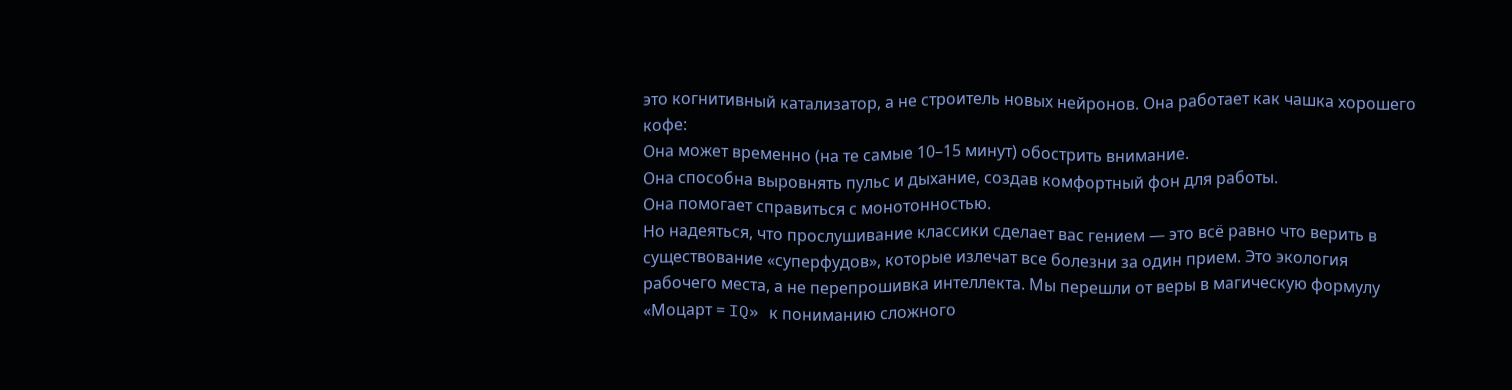это когнитивный катализатор, а не строитель новых нейронов. Она работает как чашка хорошего кофе:
Она может временно (на те самые 10–15 минут) обострить внимание.
Она способна выровнять пульс и дыхание, создав комфортный фон для работы.
Она помогает справиться с монотонностью.
Но надеяться, что прослушивание классики сделает вас гением — это всё равно что верить в существование «суперфудов», которые излечат все болезни за один прием. Это экология рабочего места, а не перепрошивка интеллекта. Мы перешли от веры в магическую формулу «Моцарт = IQ» к пониманию сложного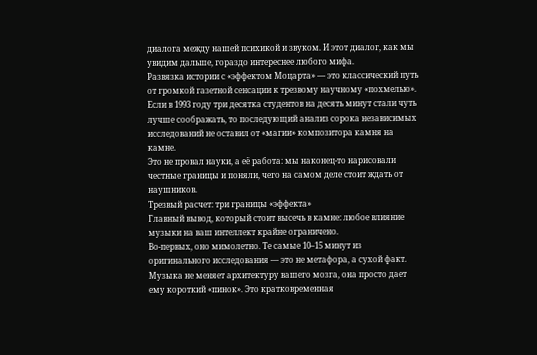диалога между нашей психикой и звуком. И этот диалог, как мы увидим дальше, гораздо интереснее любого мифа.
Развязка истории с «эффектом Моцарта» — это классический путь от громкой газетной сенсации к трезвому научному «похмелью». Если в 1993 году три десятка студентов на десять минут стали чуть лучше соображать, то последующий анализ сорока независимых исследований не оставил от «магии» композитора камня на камне.
Это не провал науки, а её работа: мы наконец-то нарисовали честные границы и поняли, чего на самом деле стоит ждать от наушников.
Трезвый расчет: три границы «эффекта»
Главный вывод, который стоит высечь в камне: любое влияние музыки на ваш интеллект крайне ограничено.
Во-первых, оно мимолетно. Те самые 10–15 минут из оригинального исследования — это не метафора, а сухой факт. Музыка не меняет архитектуру вашего мозга, она просто дает ему короткий «пинок». Это кратковременная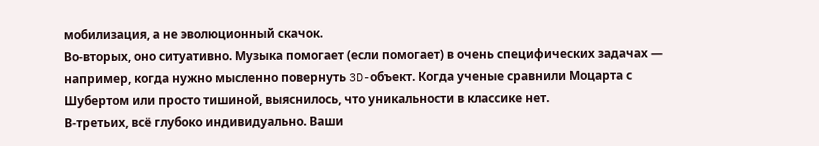мобилизация, а не эволюционный скачок.
Во-вторых, оно ситуативно. Музыка помогает (если помогает) в очень специфических задачах — например, когда нужно мысленно повернуть 3D-объект. Когда ученые сравнили Моцарта с Шубертом или просто тишиной, выяснилось, что уникальности в классике нет.
В-третьих, всё глубоко индивидуально. Ваши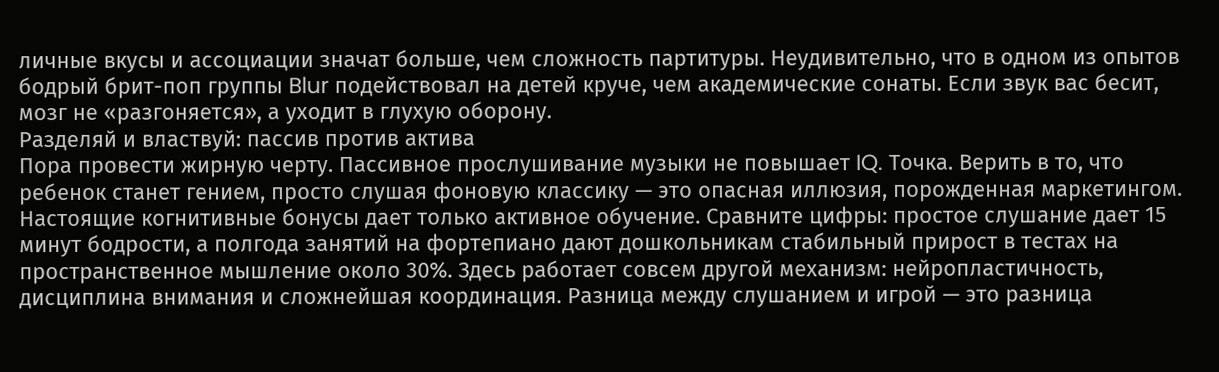личные вкусы и ассоциации значат больше, чем сложность партитуры. Неудивительно, что в одном из опытов бодрый брит-поп группы Blur подействовал на детей круче, чем академические сонаты. Если звук вас бесит, мозг не «разгоняется», а уходит в глухую оборону.
Разделяй и властвуй: пассив против актива
Пора провести жирную черту. Пассивное прослушивание музыки не повышает IQ. Точка. Верить в то, что ребенок станет гением, просто слушая фоновую классику — это опасная иллюзия, порожденная маркетингом.
Настоящие когнитивные бонусы дает только активное обучение. Сравните цифры: простое слушание дает 15 минут бодрости, а полгода занятий на фортепиано дают дошкольникам стабильный прирост в тестах на пространственное мышление около 30%. Здесь работает совсем другой механизм: нейропластичность, дисциплина внимания и сложнейшая координация. Разница между слушанием и игрой — это разница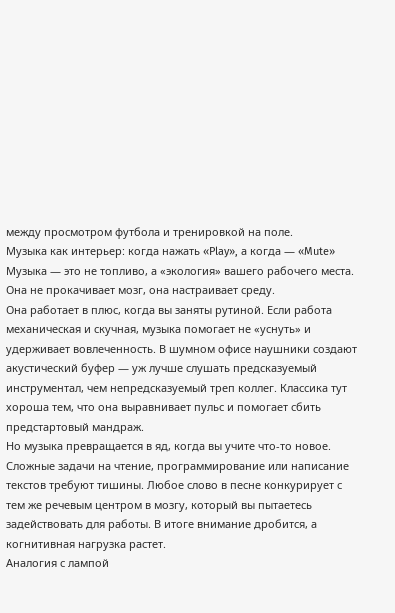между просмотром футбола и тренировкой на поле.
Музыка как интерьер: когда нажать «Play», а когда — «Mute»
Музыка — это не топливо, а «экология» вашего рабочего места. Она не прокачивает мозг, она настраивает среду.
Она работает в плюс, когда вы заняты рутиной. Если работа механическая и скучная, музыка помогает не «уснуть» и удерживает вовлеченность. В шумном офисе наушники создают акустический буфер — уж лучше слушать предсказуемый инструментал, чем непредсказуемый треп коллег. Классика тут хороша тем, что она выравнивает пульс и помогает сбить предстартовый мандраж.
Но музыка превращается в яд, когда вы учите что-то новое. Сложные задачи на чтение, программирование или написание текстов требуют тишины. Любое слово в песне конкурирует с тем же речевым центром в мозгу, который вы пытаетесь задействовать для работы. В итоге внимание дробится, а когнитивная нагрузка растет.
Аналогия с лампой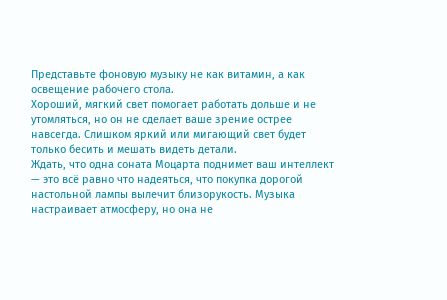Представьте фоновую музыку не как витамин, а как освещение рабочего стола.
Хороший, мягкий свет помогает работать дольше и не утомляться, но он не сделает ваше зрение острее навсегда. Слишком яркий или мигающий свет будет только бесить и мешать видеть детали.
Ждать, что одна соната Моцарта поднимет ваш интеллект — это всё равно что надеяться, что покупка дорогой настольной лампы вылечит близорукость. Музыка настраивает атмосферу, но она не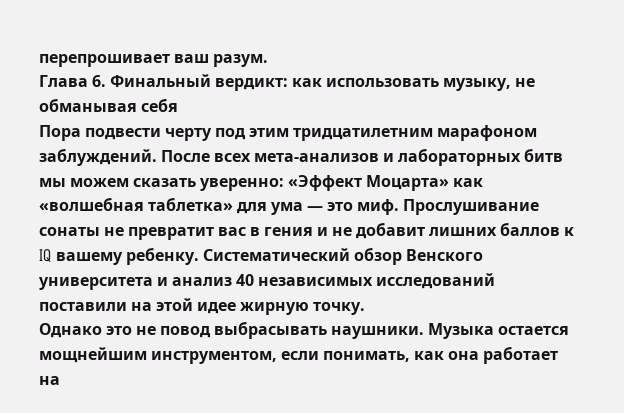перепрошивает ваш разум.
Глава 6. Финальный вердикт: как использовать музыку, не обманывая себя
Пора подвести черту под этим тридцатилетним марафоном заблуждений. После всех мета-анализов и лабораторных битв мы можем сказать уверенно: «Эффект Моцарта» как «волшебная таблетка» для ума — это миф. Прослушивание сонаты не превратит вас в гения и не добавит лишних баллов к IQ вашему ребенку. Систематический обзор Венского университета и анализ 40 независимых исследований поставили на этой идее жирную точку.
Однако это не повод выбрасывать наушники. Музыка остается мощнейшим инструментом, если понимать, как она работает на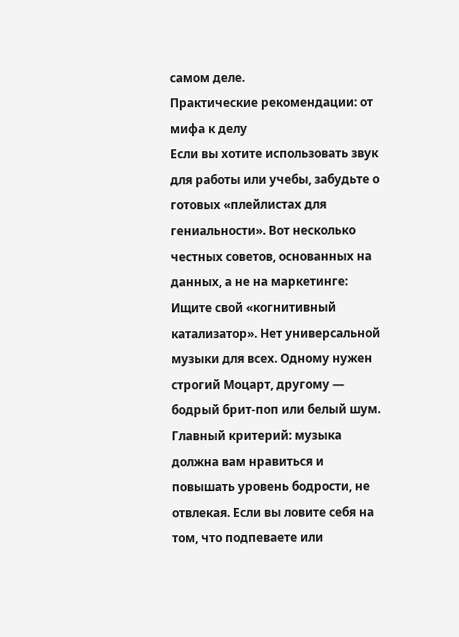самом деле.
Практические рекомендации: от мифа к делу
Если вы хотите использовать звук для работы или учебы, забудьте о готовых «плейлистах для гениальности». Вот несколько честных советов, основанных на данных, а не на маркетинге:
Ищите свой «когнитивный катализатор». Нет универсальной музыки для всех. Одному нужен строгий Моцарт, другому — бодрый брит-поп или белый шум. Главный критерий: музыка должна вам нравиться и повышать уровень бодрости, не отвлекая. Если вы ловите себя на том, что подпеваете или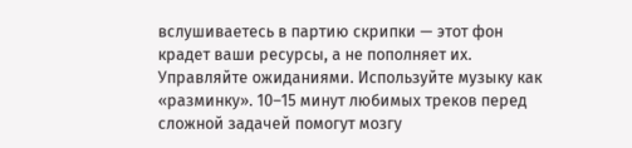вслушиваетесь в партию скрипки — этот фон крадет ваши ресурсы, а не пополняет их.
Управляйте ожиданиями. Используйте музыку как «разминку». 10–15 минут любимых треков перед сложной задачей помогут мозгу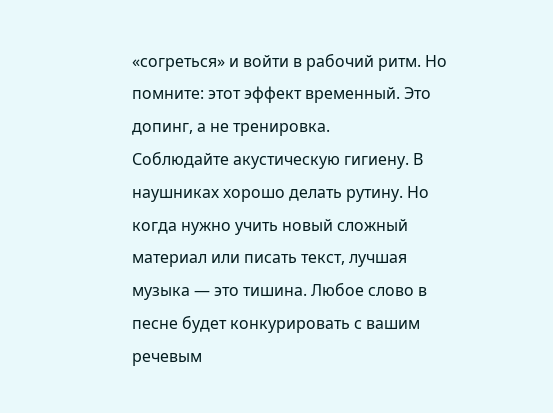«согреться» и войти в рабочий ритм. Но помните: этот эффект временный. Это допинг, а не тренировка.
Соблюдайте акустическую гигиену. В наушниках хорошо делать рутину. Но когда нужно учить новый сложный материал или писать текст, лучшая музыка — это тишина. Любое слово в песне будет конкурировать с вашим речевым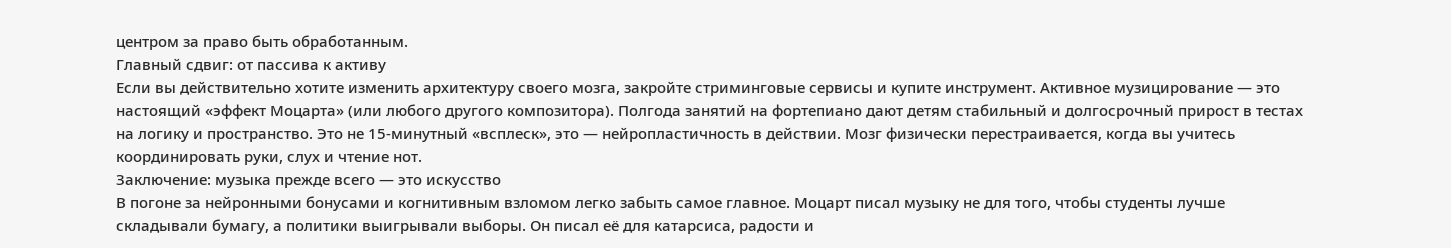центром за право быть обработанным.
Главный сдвиг: от пассива к активу
Если вы действительно хотите изменить архитектуру своего мозга, закройте стриминговые сервисы и купите инструмент. Активное музицирование — это настоящий «эффект Моцарта» (или любого другого композитора). Полгода занятий на фортепиано дают детям стабильный и долгосрочный прирост в тестах на логику и пространство. Это не 15-минутный «всплеск», это — нейропластичность в действии. Мозг физически перестраивается, когда вы учитесь координировать руки, слух и чтение нот.
Заключение: музыка прежде всего — это искусство
В погоне за нейронными бонусами и когнитивным взломом легко забыть самое главное. Моцарт писал музыку не для того, чтобы студенты лучше складывали бумагу, а политики выигрывали выборы. Он писал её для катарсиса, радости и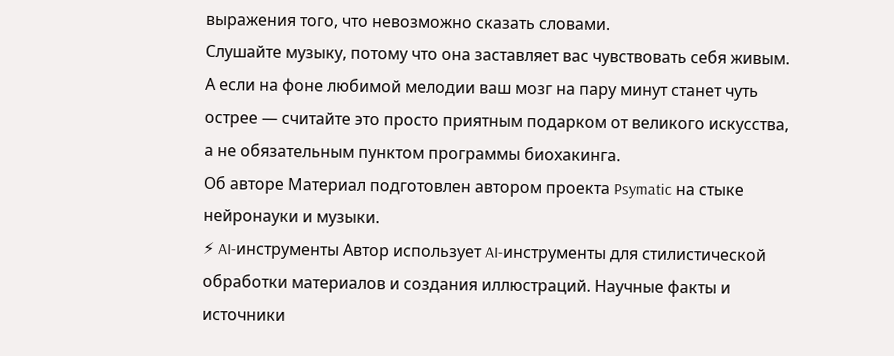выражения того, что невозможно сказать словами.
Слушайте музыку, потому что она заставляет вас чувствовать себя живым. А если на фоне любимой мелодии ваш мозг на пару минут станет чуть острее — считайте это просто приятным подарком от великого искусства, а не обязательным пунктом программы биохакинга.
Об авторе Материал подготовлен автором проекта Psymatic на стыке нейронауки и музыки.
⚡ AI-инструменты Автор использует AI-инструменты для стилистической обработки материалов и создания иллюстраций. Научные факты и источники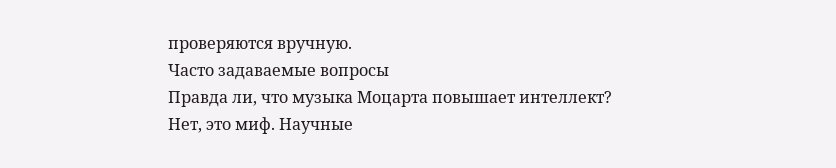проверяются вручную.
Часто задаваемые вопросы
Правда ли, что музыка Моцарта повышает интеллект?
Нет, это миф. Научные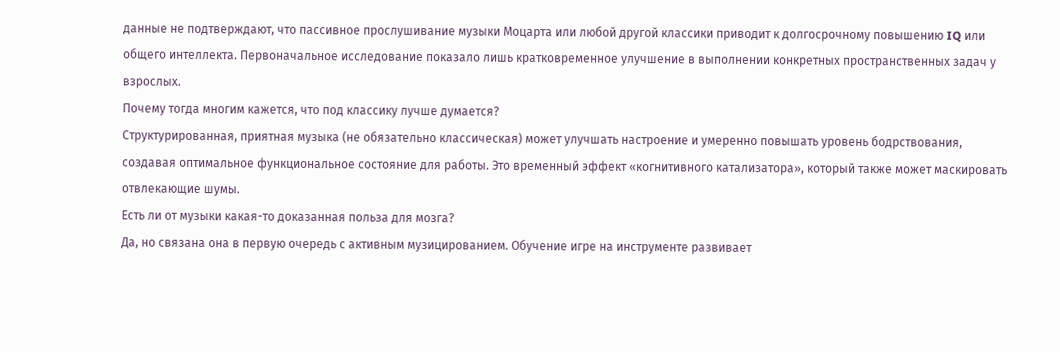данные не подтверждают, что пассивное прослушивание музыки Моцарта или любой другой классики приводит к долгосрочному повышению IQ или общего интеллекта. Первоначальное исследование показало лишь кратковременное улучшение в выполнении конкретных пространственных задач у взрослых.
Почему тогда многим кажется, что под классику лучше думается?
Структурированная, приятная музыка (не обязательно классическая) может улучшать настроение и умеренно повышать уровень бодрствования, создавая оптимальное функциональное состояние для работы. Это временный эффект «когнитивного катализатора», который также может маскировать отвлекающие шумы.
Есть ли от музыки какая-то доказанная польза для мозга?
Да, но связана она в первую очередь с активным музицированием. Обучение игре на инструменте развивает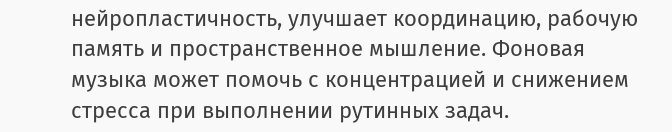нейропластичность, улучшает координацию, рабочую память и пространственное мышление. Фоновая музыка может помочь с концентрацией и снижением стресса при выполнении рутинных задач.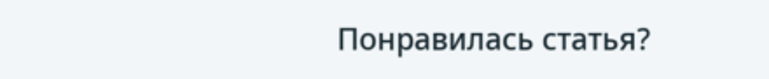Понравилась статья?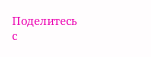Поделитесь с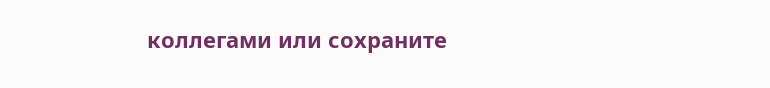коллегами или сохраните